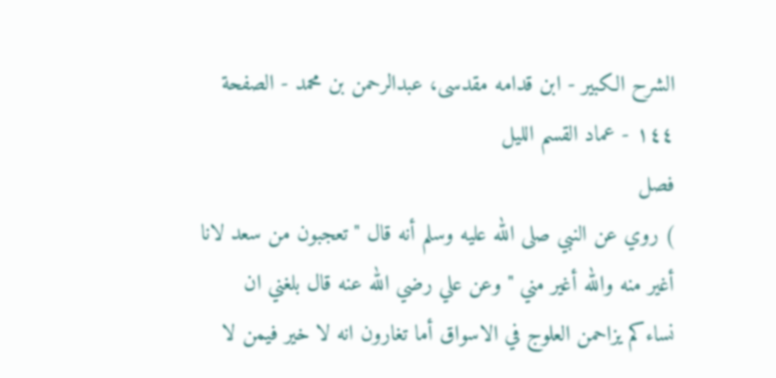الشرح الکبير - ابن قدامه مقدسی، عبدالرحمن بن محمد - الصفحة ١٤٤ - عماد القسم الليل
فصل
) روي عن النبي صلى الله عليه وسلم أنه قال " تعجبون من سعد لانا أغير منه والله أغير مني " وعن علي رضي الله عنه قال بلغني ان نساءكم يزاحمن العلوج في الاسواق أما تغارون انه لا خير فيمن لا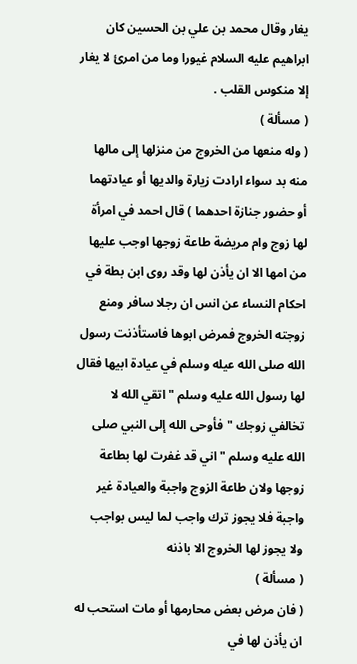يغار وقال محمد بن علي بن الحسين كان ابراهيم عليه السلام غيورا وما من امرئ لا يغار إلا منكوس القلب .
( مسألة )
( وله منعها من الخروج من منزلها إلى مالها منه بد سواء ارادت زيارة والديها أو عيادتهما أو حضور جنازة احدهما ) قال احمد في امرأة لها زوج وام مريضة طاعة زوجها اوجب عليها من امها الا ان يأذن لها وقد روى ابن بطة في احكام النساء عن انس ان رجلا سافر ومنع زوجته الخروج فمرض ابوها فاستأذنت رسول الله صلى الله عيله وسلم في عيادة ابيها فقال لها رسول الله عليه وسلم " اتقي الله لا تخالفي زوجك "فأوحى الله إلى النبي صلى الله عليه وسلم " اني قد غفرت لها بطاعة زوجها ولان طاعة الزوج واجبة والعيادة غير واجبة فلا يجوز ترك واجب لما ليس بواجب ولا يجوز لها الخروج الا باذنه
( مسألة )
( فان مرض بعض محارمها أو مات استحب له ان يأذن لها في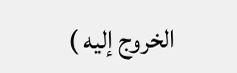الخروج إليه )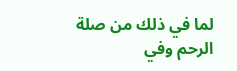لما في ذلك من صلة الرحم وفي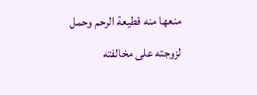منعها منه قطيعة الرحم وحمل لزوجته على مخالفته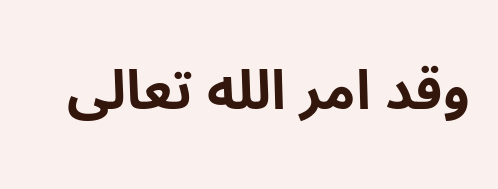وقد امر الله تعالى